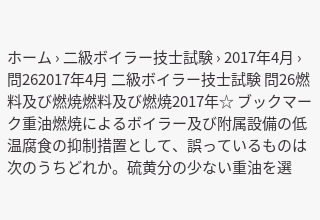ホーム › 二級ボイラー技士試験 › 2017年4月 › 問262017年4月 二級ボイラー技士試験 問26燃料及び燃焼燃料及び燃焼2017年☆ ブックマーク重油燃焼によるボイラー及び附属設備の低温腐食の抑制措置として、誤っているものは次のうちどれか。硫黄分の少ない重油を選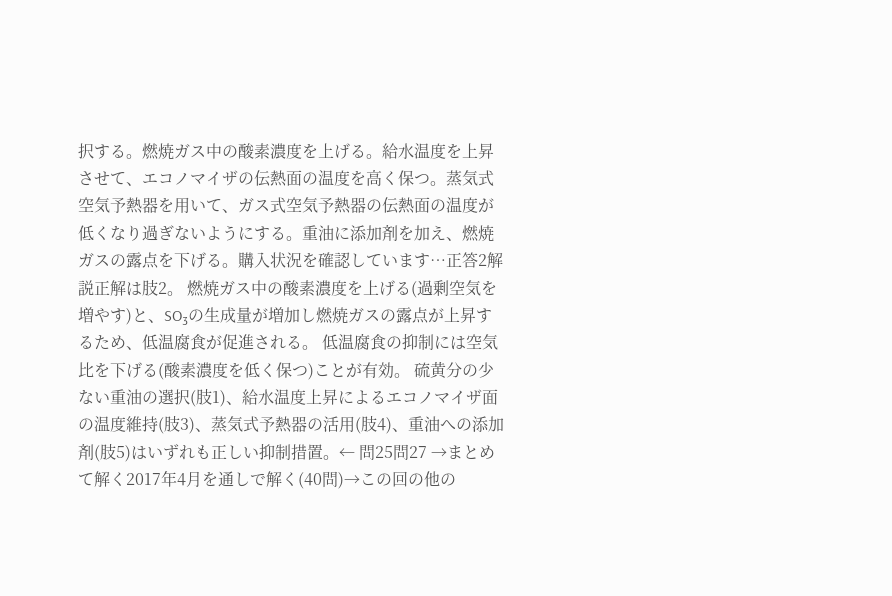択する。燃焼ガス中の酸素濃度を上げる。給水温度を上昇させて、エコノマイザの伝熱面の温度を高く保つ。蒸気式空気予熱器を用いて、ガス式空気予熱器の伝熱面の温度が低くなり過ぎないようにする。重油に添加剤を加え、燃焼ガスの露点を下げる。購入状況を確認しています…正答2解説正解は肢2。 燃焼ガス中の酸素濃度を上げる(過剰空気を増やす)と、SO₃の生成量が増加し燃焼ガスの露点が上昇するため、低温腐食が促進される。 低温腐食の抑制には空気比を下げる(酸素濃度を低く保つ)ことが有効。 硫黄分の少ない重油の選択(肢1)、給水温度上昇によるエコノマイザ面の温度維持(肢3)、蒸気式予熱器の活用(肢4)、重油への添加剤(肢5)はいずれも正しい抑制措置。← 問25問27 →まとめて解く2017年4月を通しで解く(40問)→この回の他の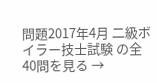問題2017年4月 二級ボイラー技士試験 の全40問を見る →